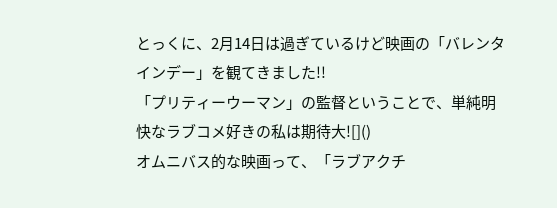とっくに、2月14日は過ぎているけど映画の「バレンタインデー」を観てきました!!
「プリティーウーマン」の監督ということで、単純明快なラブコメ好きの私は期待大![]()
オムニバス的な映画って、「ラブアクチ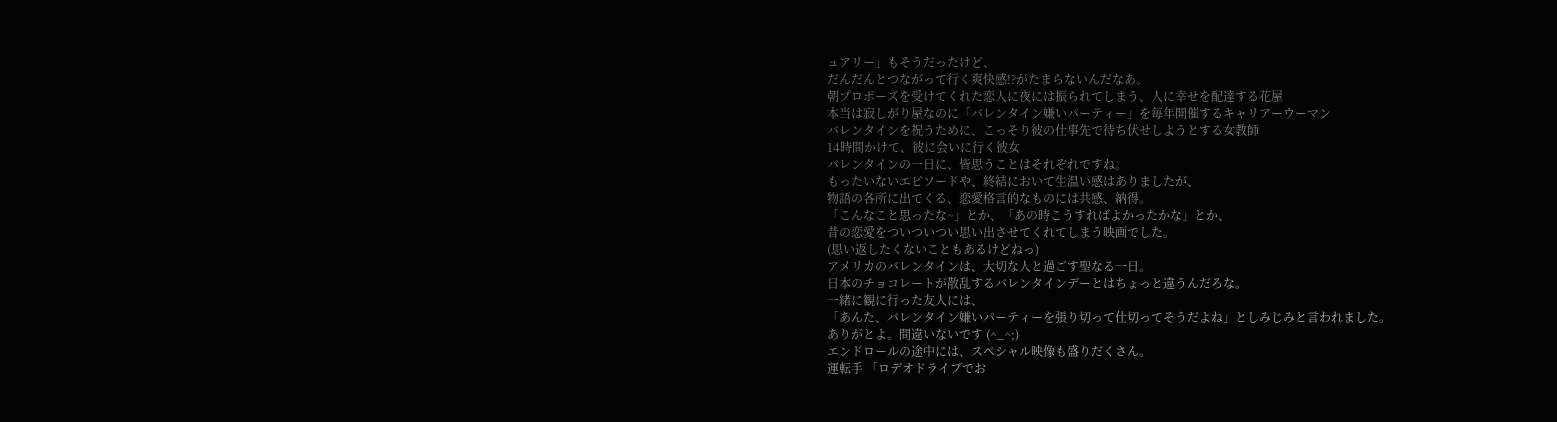ュアリー」もそうだったけど、
だんだんとつながって行く爽快感!?がたまらないんだなあ。
朝プロポーズを受けてくれた恋人に夜には振られてしまう、人に幸せを配達する花屋
本当は寂しがり屋なのに「バレンタイン嫌いパーティー」を毎年開催するキャリアーウーマン
バレンタインを祝うために、こっそり彼の仕事先で待ち伏せしようとする女教師
14時間かけて、彼に会いに行く彼女
バレンタインの一日に、皆思うことはそれぞれですね。
もったいないエピソードや、終結において生温い感はありましたが、
物語の各所に出てくる、恋愛格言的なものには共感、納得。
「こんなこと思ったな~」とか、「あの時こうすればよかったかな」とか、
昔の恋愛をついついつい思い出させてくれてしまう映画でした。
(思い返したくないこともあるけどねっ)
アメリカのバレンタインは、大切な人と過ごす聖なる一日。
日本のチョコレートが散乱するバレンタインデーとはちょっと違うんだろな。
一緒に観に行った友人には、
「あんた、バレンタイン嫌いパーティーを張り切って仕切ってそうだよね」としみじみと言われました。
ありがとよ。間違いないです (^_^;)
エンドロールの途中には、スペシャル映像も盛りだくさん。
運転手 「ロデオドライブでお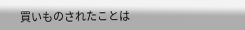買いものされたことは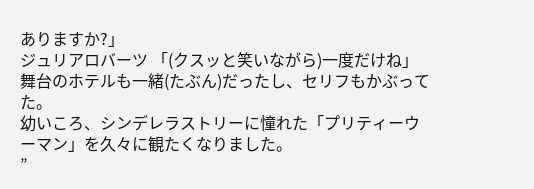ありますか?」
ジュリアロバーツ 「(クスッと笑いながら)一度だけね」
舞台のホテルも一緒(たぶん)だったし、セリフもかぶってた。
幼いころ、シンデレラストリーに憧れた「プリティーウーマン」を久々に観たくなりました。
”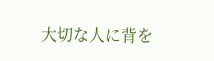大切な人に背を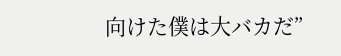向けた僕は大バカだ”